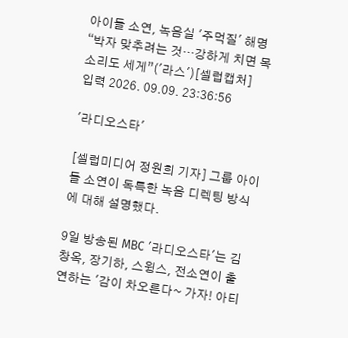아이들 소연, 녹음실 '주먹질' 해명 “박자 맞추려는 것…강하게 치면 목소리도 세게”('라스')[셀럽캡처]
입력 2026. 09.09. 23:36:56

'라디오스타'

[셀럽미디어 정원희 기자] 그룹 아이들 소연이 독특한 녹음 디렉팅 방식에 대해 설명했다.

9일 방송된 MBC '라디오스타'는 김창옥, 장기하, 스윙스, 전소연이 출연하는 '감이 차오른다~ 가자! 아티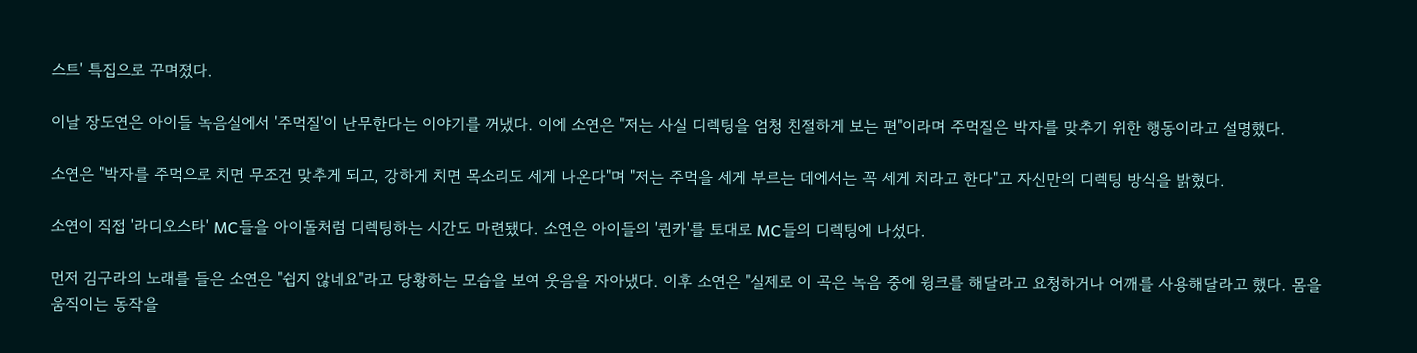스트' 특집으로 꾸며졌다.

이날 장도연은 아이들 녹음실에서 '주먹질'이 난무한다는 이야기를 꺼냈다. 이에 소연은 "저는 사실 디렉팅을 엄청 친절하게 보는 편"이라며 주먹질은 박자를 맞추기 위한 행동이라고 설명했다.

소연은 "박자를 주먹으로 치면 무조건 맞추게 되고, 강하게 치면 목소리도 세게 나온다"며 "저는 주먹을 세게 부르는 데에서는 꼭 세게 치라고 한다"고 자신만의 디렉팅 방식을 밝혔다.

소연이 직접 '라디오스타' MC들을 아이돌처럼 디렉팅하는 시간도 마련됐다. 소연은 아이들의 '퀸카'를 토대로 MC들의 디렉팅에 나섰다.

먼저 김구라의 노래를 들은 소연은 "쉽지 않네요"라고 당황하는 모습을 보여 웃음을 자아냈다. 이후 소연은 "실제로 이 곡은 녹음 중에 윙크를 해달라고 요청하거나 어깨를 사용해달라고 했다. 몸을 움직이는 동작을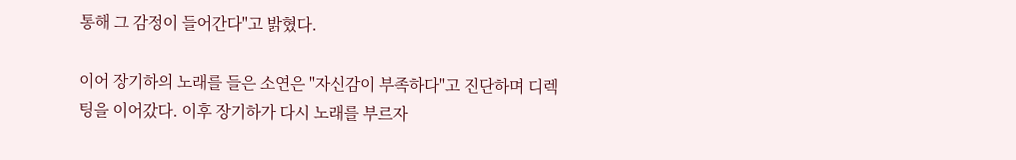통해 그 감정이 들어간다"고 밝혔다.

이어 장기하의 노래를 들은 소연은 "자신감이 부족하다"고 진단하며 디렉팅을 이어갔다. 이후 장기하가 다시 노래를 부르자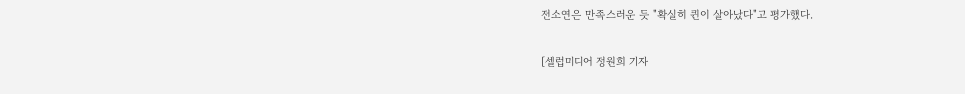전소연은 만족스러운 듯 "확실히 퀸이 살아났다"고 평가했다.

[셀럽미디어 정원희 기자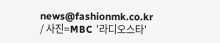news@fashionmk.co.kr / 사진=MBC '라디오스타'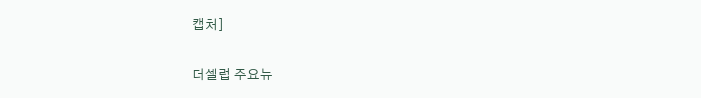캡처]

더셀럽 주요뉴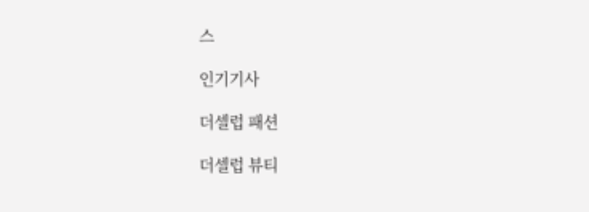스

인기기사

더셀럽 패션

더셀럽 뷰티